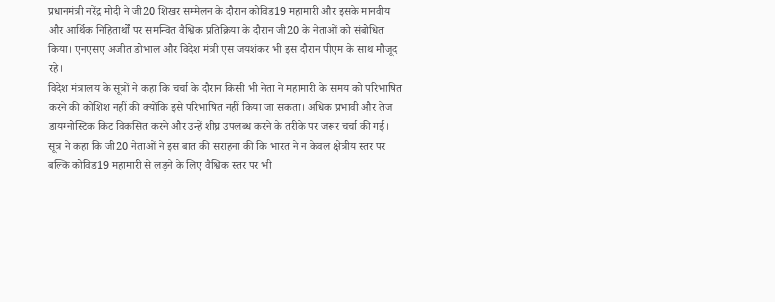प्रधानमंत्री नरेंद्र मोदी ने जी20 शिखर सम्मेलन के दौरान कोविड19 महामारी और इसके मानवीय और आर्थिक निहितार्थों पर समन्वित वैश्विक प्रतिक्रिया के दौरान जी20 के नेताओं को संबोधित किया। एनएसए अजीत डोभाल और विदेश मंत्री एस जयशंकर भी इस दौरान पीएम के साथ मौजूद रहे।
विदेश मंत्रालय के सूत्रों ने कहा कि चर्चा के दौरान किसी भी नेता ने महामारी के समय को परिभाषित करने की कोशिश नहीं की क्योंकि इसे परिभाषित नहीं किया जा सकता। अधिक प्रभावी और तेज डायग्नोस्टिक किट विकसित करने और उन्हें शीघ्र उपलब्ध करने के तरीके पर जरूर चर्चा की गई।
सूत्र ने कहा कि जी20 नेताओं ने इस बात की सराहना की कि भारत ने न केवल क्षेत्रीय स्तर पर बल्कि कोविड19 महामारी से लड़ने के लिए वैश्विक स्तर पर भी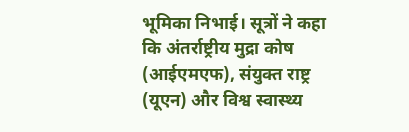भूमिका निभाई। सूत्रों ने कहा कि अंतर्राष्ट्रीय मुद्रा कोष (आईएमएफ), संयुक्त राष्ट्र (यूएन) और विश्व स्वास्थ्य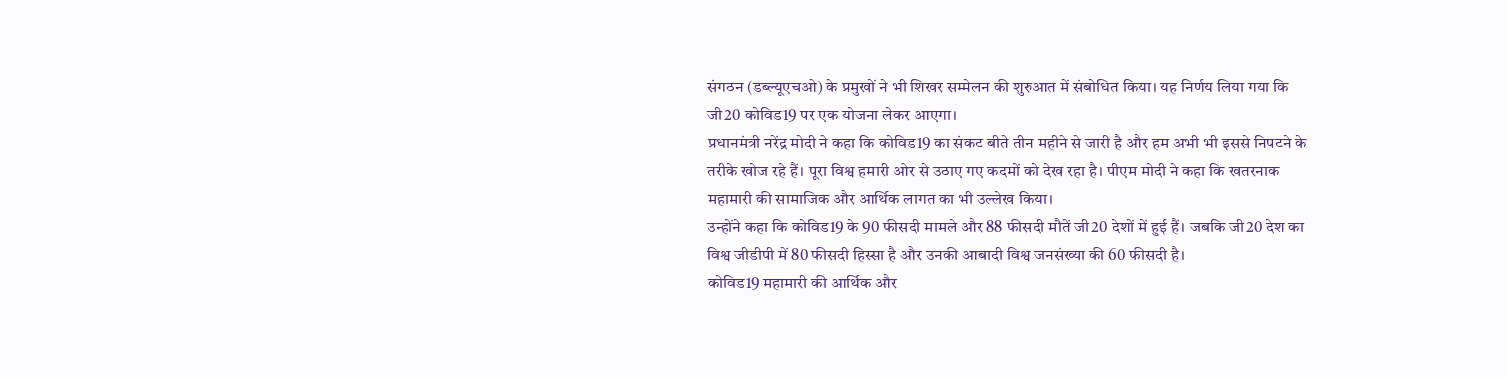संगठन (डब्ल्यूएचओ) के प्रमुखों ने भी शिखर सम्मेलन की शुरुआत में संबोधित किया। यह निर्णय लिया गया कि जी20 कोविड19 पर एक योजना लेकर आएगा।
प्रधानमंत्री नरेंद्र मोदी ने कहा कि कोविड19 का संकट बीते तीन महीने से जारी है और हम अभी भी इससे निपटने के तरीके खोज रहे हैं। पूरा विश्व हमारी ओर से उठाए गए कदमों को देख रहा है। पीएम मोदी ने कहा कि खतरनाक महामारी की सामाजिक और आर्थिक लागत का भी उल्लेख किया।
उन्होंने कहा कि कोविड19 के 90 फीसदी मामले और 88 फीसदी मौतें जी20 देशों में हुई हैं। जबकि जी20 देश का विश्व जीडीपी में 80 फीसदी हिस्सा है और उनकी आबादी विश्व जनसंख्या की 60 फीसदी है।
कोविड19 महामारी की आर्थिक और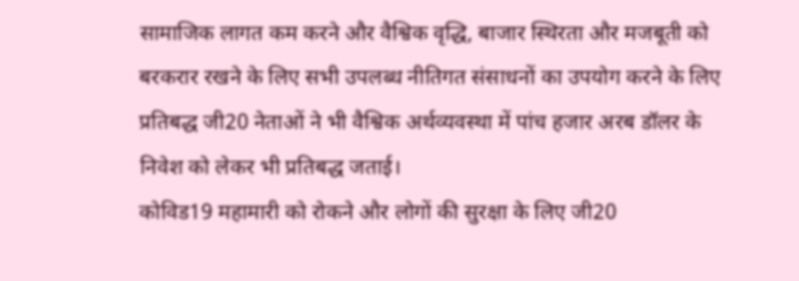सामाजिक लागत कम करने और वैश्विक वृद्धि, बाजार स्थिरता और मजबूती को बरकरार रखने के लिए सभी उपलब्ध नीतिगत संसाधनों का उपयोग करने के लिए प्रतिबद्ध जी20 नेताओं ने भी वैश्विक अर्थव्यवस्था में पांच हजार अरब डॉलर के निवेश को लेकर भी प्रतिबद्ध जताई।
कोविड19 महामारी को रोकने और लोगों की सुरक्षा के लिए जी20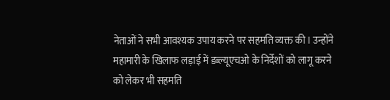नेताओं ने सभी आवश्यक उपाय करने पर सहमति व्यक्त की। उन्होंने महामारी के खिलाफ लड़ाई में डब्ल्यूएचओ के निर्देशों को लागू करने को लेकर भी सहमति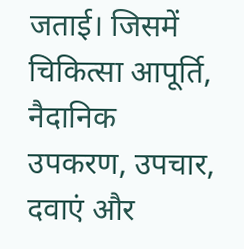जताई। जिसमें चिकित्सा आपूर्ति, नैदानिक उपकरण, उपचार, दवाएं और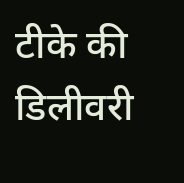टीके की डिलीवरी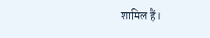शामिल हैं।